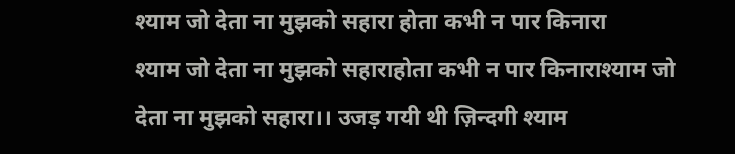श्याम जो देता ना मुझको सहारा होता कभी न पार किनारा
श्याम जो देता ना मुझको सहाराहोता कभी न पार किनाराश्याम जो देता ना मुझको सहारा।। उजड़ गयी थी ज़िन्दगी श्याम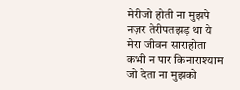मेरीजो होती ना मुझपे नज़र तेरीपतझड़ था ये मेरा जीवन साराहोता कभी न पार किनाराश्याम जो देता ना मुझको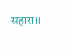सहारा।।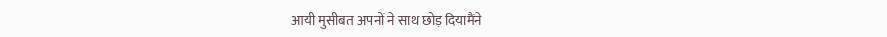आयी मुसीबत अपनों ने साथ छोड़ दियामैंने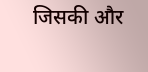जिसकी और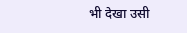भी देखा उसी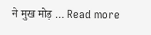ने मुख मोड़ … Read more